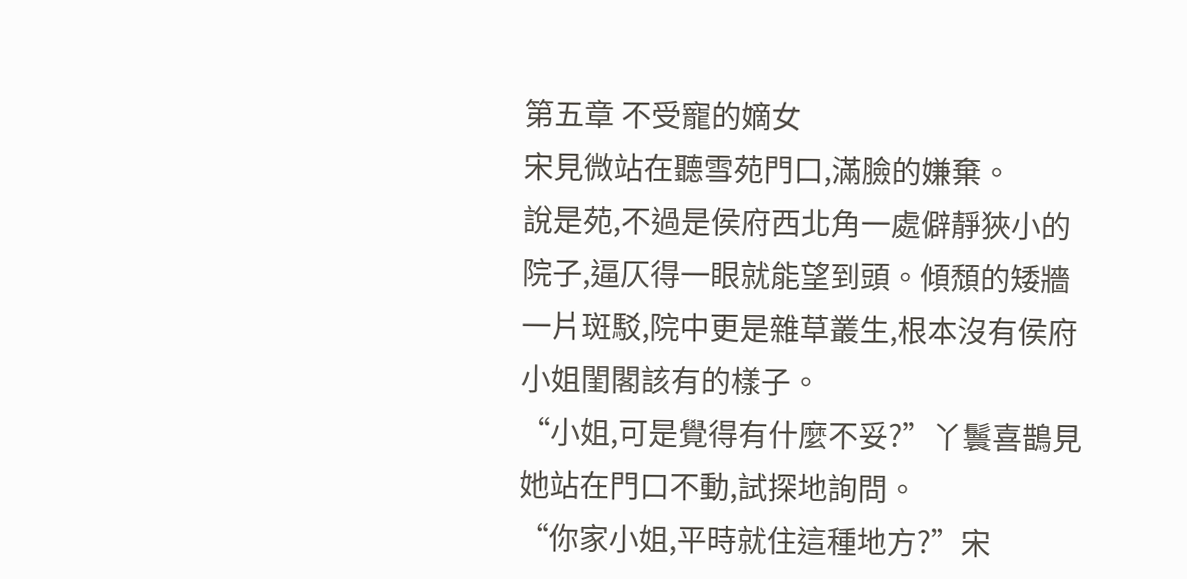第五章 不受寵的嫡女
宋見微站在聽雪苑門口,滿臉的嫌棄。
說是苑,不過是侯府西北角一處僻靜狹小的院子,逼仄得一眼就能望到頭。傾頹的矮牆一片斑駁,院中更是雜草叢生,根本沒有侯府小姐閨閣該有的樣子。
“小姐,可是覺得有什麼不妥?”丫鬟喜鵲見她站在門口不動,試探地詢問。
“你家小姐,平時就住這種地方?”宋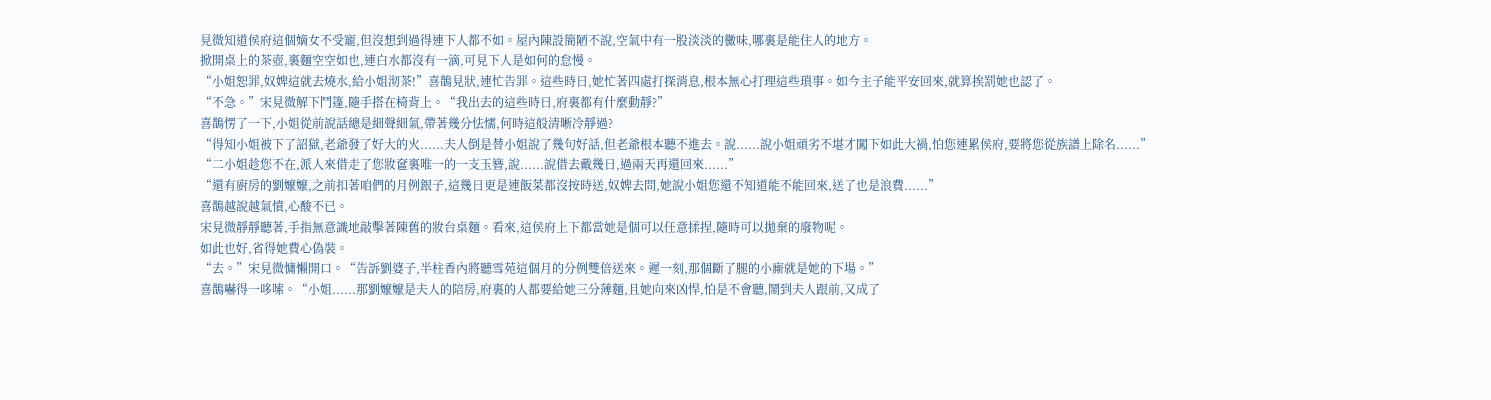見微知道侯府這個嫡女不受寵,但沒想到過得連下人都不如。屋內陳設簡陋不說,空氣中有一股淡淡的黴味,哪裏是能住人的地方。
掀開桌上的茶壺,裏麵空空如也,連白水都沒有一滴,可見下人是如何的怠慢。
“小姐恕罪,奴婢這就去燒水,給小姐沏茶!”喜鵲見狀,連忙告罪。這些時日,她忙著四處打探消息,根本無心打理這些瑣事。如今主子能平安回來,就算挨罰她也認了。
“不急。”宋見微解下鬥篷,隨手搭在椅背上。“我出去的這些時日,府裏都有什麼動靜?”
喜鵲愣了一下,小姐從前說話總是細聲細氣,帶著幾分怯懦,何時這般清晰冷靜過?
“得知小姐被下了詔獄,老爺發了好大的火......夫人倒是替小姐說了幾句好話,但老爺根本聽不進去。說......說小姐頑劣不堪才闖下如此大禍,怕您連累侯府,要將您從族譜上除名......”
“二小姐趁您不在,派人來借走了您妝奩裏唯一的一支玉簪,說......說借去戴幾日,過兩天再還回來......”
“還有廚房的劉嬤嬤,之前扣著咱們的月例銀子,這幾日更是連飯菜都沒按時送,奴婢去問,她說小姐您還不知道能不能回來,送了也是浪費......”
喜鵲越說越氣憤,心酸不已。
宋見微靜靜聽著,手指無意識地敲擊著陳舊的妝台桌麵。看來,這侯府上下都當她是個可以任意揉捏,隨時可以拋棄的廢物呢。
如此也好,省得她費心偽裝。
“去。”宋見微慵懶開口。“告訴劉婆子,半柱香內將聽雪苑這個月的分例雙倍送來。遲一刻,那個斷了腿的小廝就是她的下場。”
喜鵲嚇得一哆嗦。“小姐......那劉嬤嬤是夫人的陪房,府裏的人都要給她三分薄麵,且她向來凶悍,怕是不會聽,鬧到夫人跟前,又成了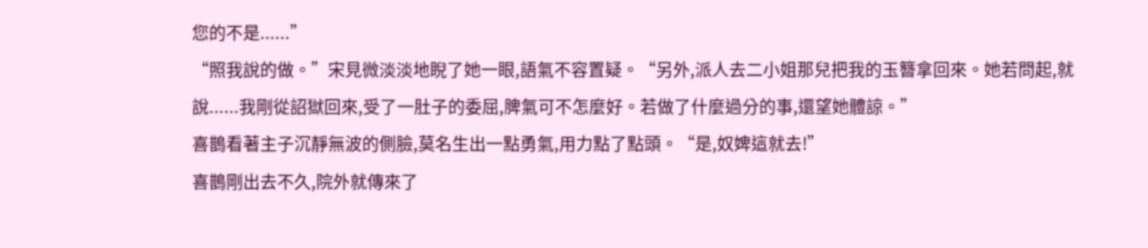您的不是......”
“照我說的做。”宋見微淡淡地睨了她一眼,語氣不容置疑。“另外,派人去二小姐那兒把我的玉簪拿回來。她若問起,就說......我剛從詔獄回來,受了一肚子的委屈,脾氣可不怎麼好。若做了什麼過分的事,還望她體諒。”
喜鵲看著主子沉靜無波的側臉,莫名生出一點勇氣,用力點了點頭。“是,奴婢這就去!”
喜鵲剛出去不久,院外就傳來了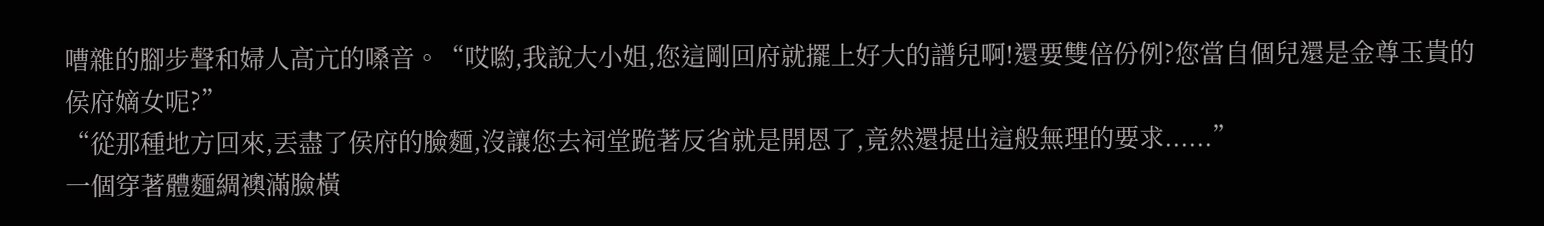嘈雜的腳步聲和婦人高亢的嗓音。“哎喲,我說大小姐,您這剛回府就擺上好大的譜兒啊!還要雙倍份例?您當自個兒還是金尊玉貴的侯府嫡女呢?”
“從那種地方回來,丟盡了侯府的臉麵,沒讓您去祠堂跪著反省就是開恩了,竟然還提出這般無理的要求......”
一個穿著體麵綢襖滿臉橫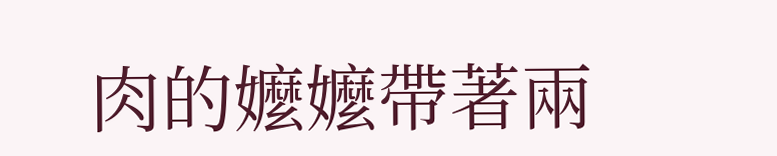肉的嬤嬤帶著兩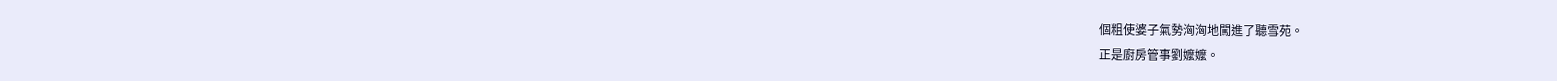個粗使婆子氣勢洶洶地闖進了聽雪苑。
正是廚房管事劉嬤嬤。